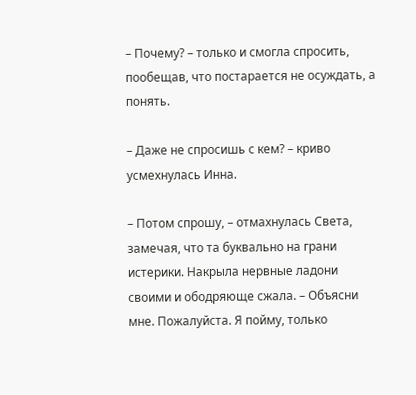– Почему? – только и смогла спросить, пообещав, что постарается не осуждать, а понять.

– Даже не спросишь с кем? – криво усмехнулась Инна.

– Потом спрошу, – отмахнулась Света, замечая, что та буквально на грани истерики. Накрыла нервные ладони своими и ободряюще сжала. – Объясни мне. Пожалуйста. Я пойму, только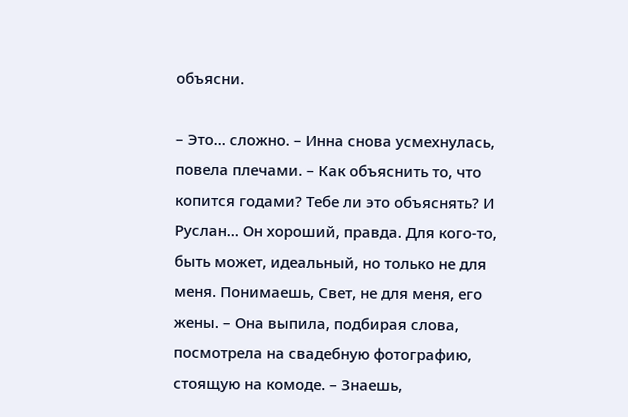объясни.

– Это… сложно. – Инна снова усмехнулась, повела плечами. – Как объяснить то, что копится годами? Тебе ли это объяснять? И Руслан… Он хороший, правда. Для кого-то, быть может, идеальный, но только не для меня. Понимаешь, Свет, не для меня, его жены. – Она выпила, подбирая слова, посмотрела на свадебную фотографию, стоящую на комоде. – Знаешь,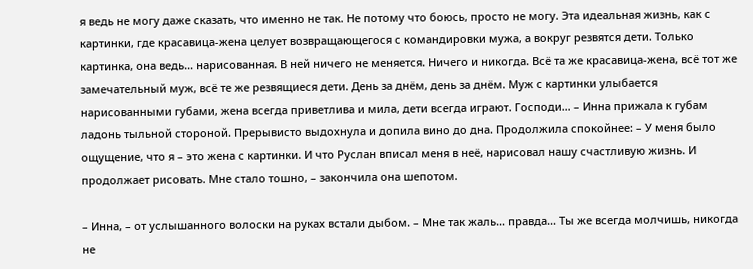я ведь не могу даже сказать, что именно не так. Не потому что боюсь, просто не могу. Эта идеальная жизнь, как с картинки, где красавица-жена целует возвращающегося с командировки мужа, а вокруг резвятся дети. Только картинка, она ведь… нарисованная. В ней ничего не меняется. Ничего и никогда. Всё та же красавица-жена, всё тот же замечательный муж, всё те же резвящиеся дети. День за днём, день за днём. Муж с картинки улыбается нарисованными губами, жена всегда приветлива и мила, дети всегда играют. Господи… – Инна прижала к губам ладонь тыльной стороной. Прерывисто выдохнула и допила вино до дна. Продолжила спокойнее: – У меня было ощущение, что я – это жена с картинки. И что Руслан вписал меня в неё, нарисовал нашу счастливую жизнь. И продолжает рисовать. Мне стало тошно, – закончила она шепотом.

– Инна, – от услышанного волоски на руках встали дыбом. – Мне так жаль… правда… Ты же всегда молчишь, никогда не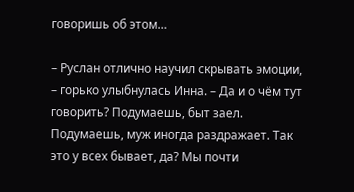говоришь об этом…

– Руслан отлично научил скрывать эмоции, – горько улыбнулась Инна. – Да и о чём тут говорить? Подумаешь, быт заел. Подумаешь, муж иногда раздражает. Так это у всех бывает, да? Мы почти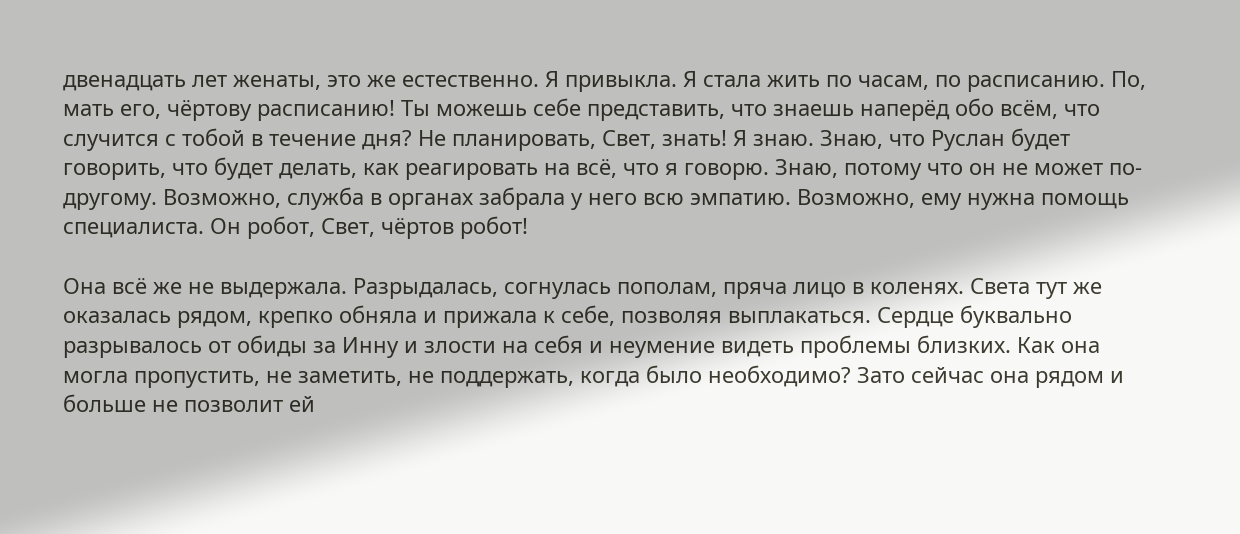двенадцать лет женаты, это же естественно. Я привыкла. Я стала жить по часам, по расписанию. По, мать его, чёртову расписанию! Ты можешь себе представить, что знаешь наперёд обо всём, что случится с тобой в течение дня? Не планировать, Свет, знать! Я знаю. Знаю, что Руслан будет говорить, что будет делать, как реагировать на всё, что я говорю. Знаю, потому что он не может по-другому. Возможно, служба в органах забрала у него всю эмпатию. Возможно, ему нужна помощь специалиста. Он робот, Свет, чёртов робот!

Она всё же не выдержала. Разрыдалась, согнулась пополам, пряча лицо в коленях. Света тут же оказалась рядом, крепко обняла и прижала к себе, позволяя выплакаться. Сердце буквально разрывалось от обиды за Инну и злости на себя и неумение видеть проблемы близких. Как она могла пропустить, не заметить, не поддержать, когда было необходимо? Зато сейчас она рядом и больше не позволит ей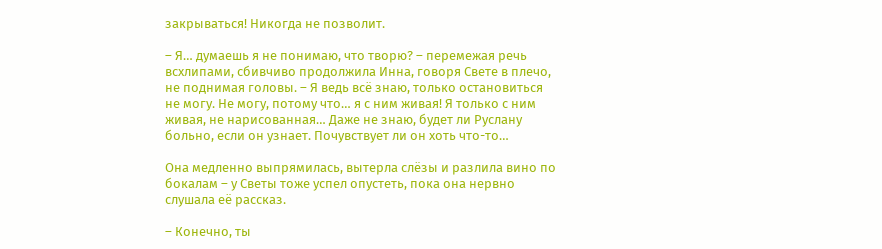закрываться! Никогда не позволит.

– Я… думаешь я не понимаю, что творю? – перемежая речь всхлипами, сбивчиво продолжила Инна, говоря Свете в плечо, не поднимая головы. – Я ведь всё знаю, только остановиться не могу. Не могу, потому что… я с ним живая! Я только с ним живая, не нарисованная… Даже не знаю, будет ли Руслану больно, если он узнает. Почувствует ли он хоть что-то…

Она медленно выпрямилась, вытерла слёзы и разлила вино по бокалам – у Светы тоже успел опустеть, пока она нервно слушала её рассказ.

– Конечно, ты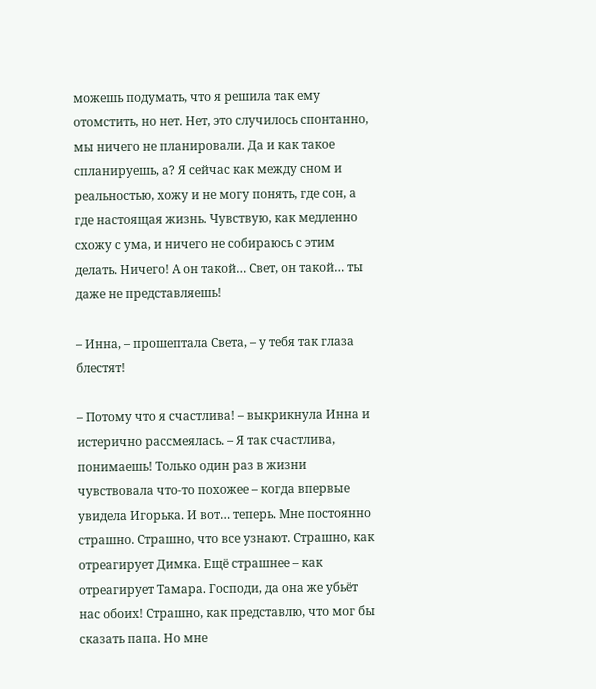можешь подумать, что я решила так ему отомстить, но нет. Нет, это случилось спонтанно, мы ничего не планировали. Да и как такое спланируешь, а? Я сейчас как между сном и реальностью, хожу и не могу понять, где сон, а где настоящая жизнь. Чувствую, как медленно схожу с ума, и ничего не собираюсь с этим делать. Ничего! А он такой… Свет, он такой… ты даже не представляешь!

– Инна, – прошептала Света, – у тебя так глаза блестят!

– Потому что я счастлива! – выкрикнула Инна и истерично рассмеялась. – Я так счастлива, понимаешь! Только один раз в жизни чувствовала что-то похожее – когда впервые увидела Игорька. И вот… теперь. Мне постоянно страшно. Страшно, что все узнают. Страшно, как отреагирует Димка. Ещё страшнее – как отреагирует Тамара. Господи, да она же убьёт нас обоих! Страшно, как представлю, что мог бы сказать папа. Но мне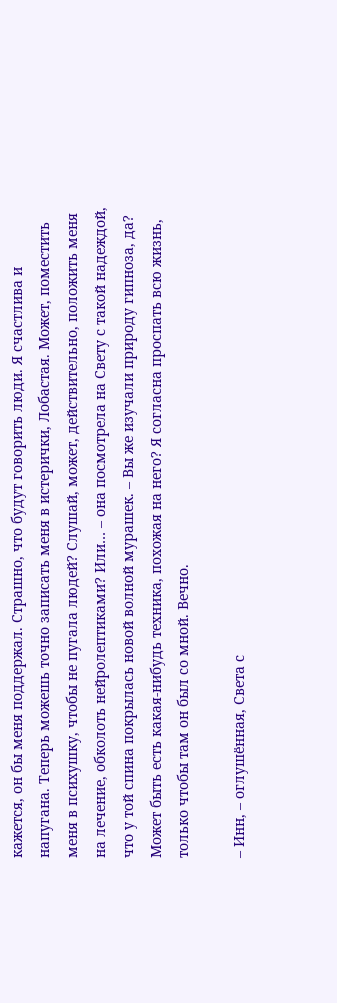кажется, он бы меня поддержал. Страшно, что будут говорить люди. Я счастлива и напугана. Теперь можешь точно записать меня в истерички, Лобастая. Может, поместить меня в психушку, чтобы не пугала людей? Слушай, может, действительно, положить меня на лечение, обколоть нейролептиками? Или… – она посмотрела на Свету с такой надеждой, что у той спина покрылась новой волной мурашек. – Вы же изучали природу гипноза, да? Может быть есть какая-нибудь техника, похожая на него? Я согласна проспать всю жизнь, только чтобы там он был со мной. Вечно.

– Инн, – оглушённая, Света с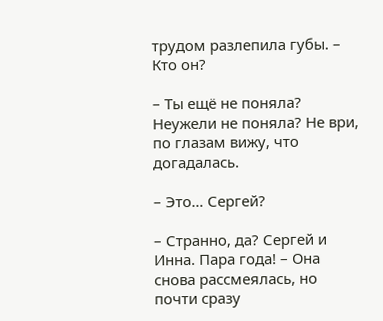трудом разлепила губы. – Кто он?

– Ты ещё не поняла? Неужели не поняла? Не ври, по глазам вижу, что догадалась.

– Это… Сергей?

– Странно, да? Сергей и Инна. Пара года! – Она снова рассмеялась, но почти сразу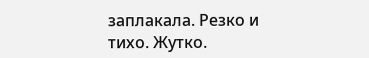заплакала. Резко и тихо. Жутко.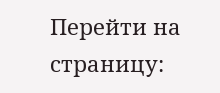Перейти на страницу: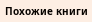Похожие книги